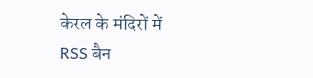केरल के मंदिरों में RSS बैन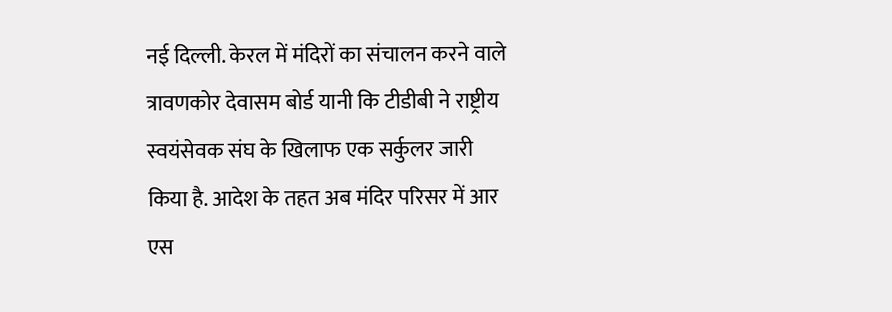नई दिल्ली. केरल में मंदिरों का संचालन करने वाले त्रावणकोर देवासम बोर्ड यानी कि टीडीबी ने राष्ट्रीय स्वयंसेवक संघ के खिलाफ एक सर्कुलर जारी किया है. आदेश के तहत अब मंदिर परिसर में आर एस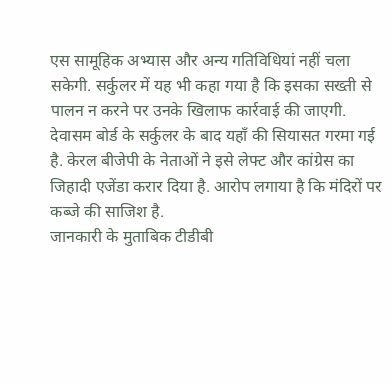एस सामूहिक अभ्यास और अन्य गतिविधियां नहीं चला सकेगी. सर्कुलर में यह भी कहा गया है कि इसका सख्ती से पालन न करने पर उनके खिलाफ कार्रवाई की जाएगी.
देवासम बोर्ड के सर्कुलर के बाद यहाँ की सियासत गरमा गई है. केरल बीजेपी के नेताओं ने इसे लेफ्ट और कांग्रेस का जिहादी एजेंडा करार दिया है. आरोप लगाया है कि मंदिरों पर कब्जे की साजिश है.
जानकारी के मुताबिक टीडीबी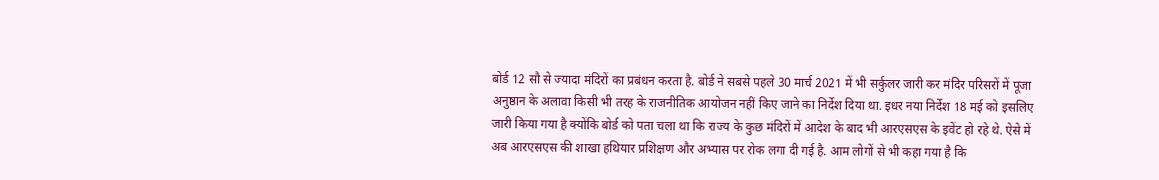बोर्ड 12 सौ से ज्यादा मंदिरों का प्रबंधन करता है. बोर्ड ने सबसे पहले 30 मार्च 2021 में भी सर्कुलर जारी कर मंदिर परिसरों में पूजा अनुष्ठान के अलावा किसी भी तरह के राजनीतिक आयोजन नहीं किए जाने का निर्देश दिया था. इधर नया निर्देश 18 मई को इसलिए जारी किया गया है क्योंकि बोर्ड को पता चला था कि राज्य के कुछ मंदिरों में आदेश के बाद भी आरएसएस के इवेंट हो रहे थे. ऐसे में अब आरएसएस की शाखा हथियार प्रशिक्षण और अभ्यास पर रोक लगा दी गई है. आम लोगों से भी कहा गया है कि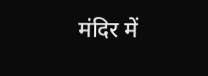मंदिर में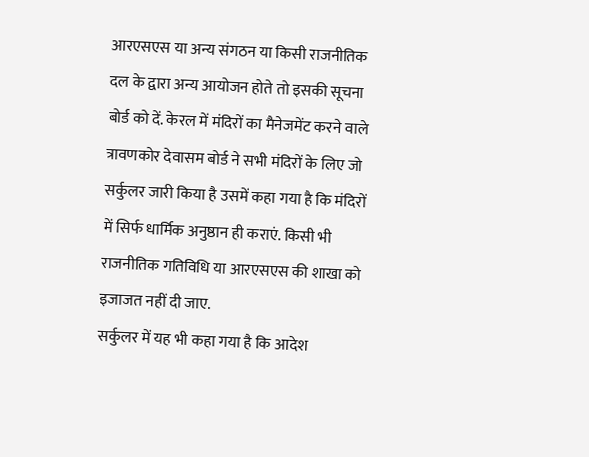आरएसएस या अन्य संगठन या किसी राजनीतिक दल के द्वारा अन्य आयोजन होते तो इसकी सूचना बोर्ड को दें. केरल में मंदिरों का मैनेजमेंट करने वाले त्रावणकोर देवासम बोर्ड ने सभी मंदिरों के लिए जो सर्कुलर जारी किया है उसमें कहा गया है कि मंदिरों में सिर्फ धार्मिक अनुष्ठान ही कराएं. किसी भी राजनीतिक गतिविधि या आरएसएस की शाखा को इजाजत नहीं दी जाए.
सर्कुलर में यह भी कहा गया है कि आदेश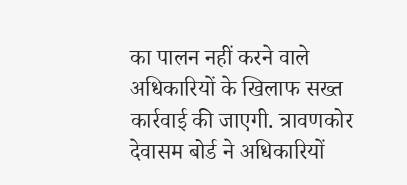का पालन नहीं करने वाले अधिकारियों के खिलाफ सख्त कार्रवाई की जाएगी. त्रावणकोर देवासम बोर्ड ने अधिकारियों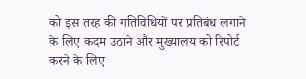को इस तरह की गतिविधियों पर प्रतिबंध लगाने के लिए कदम उठाने और मुख्यालय को रिपोर्ट करने के लिए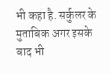भी कहा है. सर्कुलर के मुताबिक अगर इसके बाद भी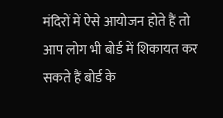मंदिरों में ऐसे आयोजन होते हैं तो आप लोग भी बोर्ड में शिकायत कर सकते हैं बोर्ड के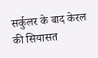सर्कुलर के बाद केरल की सियासत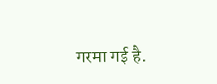गरमा गई है.